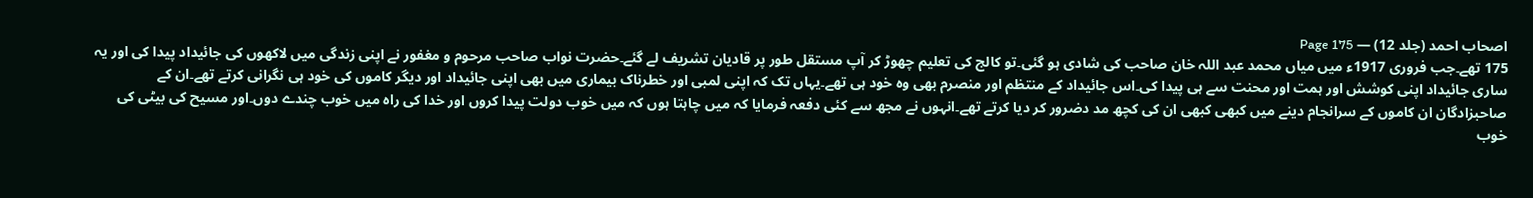اصحاب احمد (جلد 12) — Page 175
175 تھے۔جب فروری 1917ء میں میاں محمد عبد اللہ خان صاحب کی شادی ہو گئی۔تو کالج کی تعلیم چھوڑ کر آپ مستقل طور پر قادیان تشریف لے گئے۔حضرت نواب صاحب مرحوم و مغفور نے اپنی زندگی میں لاکھوں کی جائیداد پیدا کی اور یہ ساری جائیداد اپنی کوشش اور ہمت اور محنت سے ہی پیدا کی۔اس جائیداد کے منتظم اور منصرم بھی وہ خود ہی تھے۔یہاں تک کہ اپنی لمبی اور خطرناک بیماری میں بھی اپنی جائیداد اور دیگر کاموں کی خود ہی نگرانی کرتے تھے۔ان کے صاحبزادگان ان کاموں کے سرانجام دینے میں کبھی کبھی ان کی کچھ مد دضرور کر دیا کرتے تھے۔انہوں نے مجھ سے کئی دفعہ فرمایا کہ میں چاہتا ہوں کہ میں خوب دولت پیدا کروں اور خدا کی راہ میں خوب چندے دوں۔اور مسیح کی بیٹی کی خوب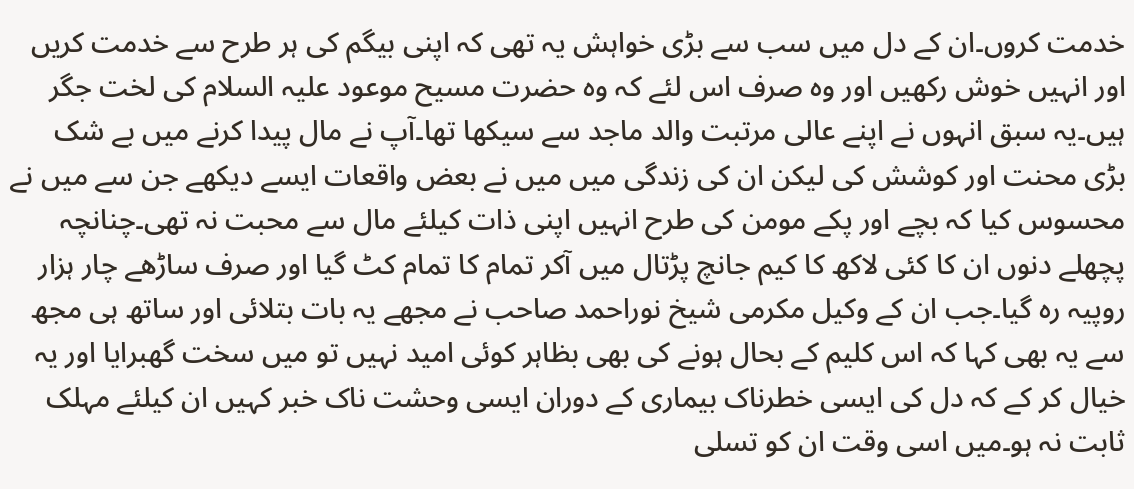خدمت کروں۔ان کے دل میں سب سے بڑی خواہش یہ تھی کہ اپنی بیگم کی ہر طرح سے خدمت کریں اور انہیں خوش رکھیں اور وہ صرف اس لئے کہ وہ حضرت مسیح موعود علیہ السلام کی لخت جگر ہیں۔یہ سبق انہوں نے اپنے عالی مرتبت والد ماجد سے سیکھا تھا۔آپ نے مال پیدا کرنے میں بے شک بڑی محنت اور کوشش کی لیکن ان کی زندگی میں میں نے بعض واقعات ایسے دیکھے جن سے میں نے محسوس کیا کہ بچے اور پکے مومن کی طرح انہیں اپنی ذات کیلئے مال سے محبت نہ تھی۔چنانچہ پچھلے دنوں ان کا کئی لاکھ کا کیم جانچ پڑتال میں آکر تمام کا تمام کٹ گیا اور صرف ساڑھے چار ہزار روپیہ رہ گیا۔جب ان کے وکیل مکرمی شیخ نوراحمد صاحب نے مجھے یہ بات بتلائی اور ساتھ ہی مجھ سے یہ بھی کہا کہ اس کلیم کے بحال ہونے کی بھی بظاہر کوئی امید نہیں تو میں سخت گھبرایا اور یہ خیال کر کے کہ دل کی ایسی خطرناک بیماری کے دوران ایسی وحشت ناک خبر کہیں ان کیلئے مہلک ثابت نہ ہو۔میں اسی وقت ان کو تسلی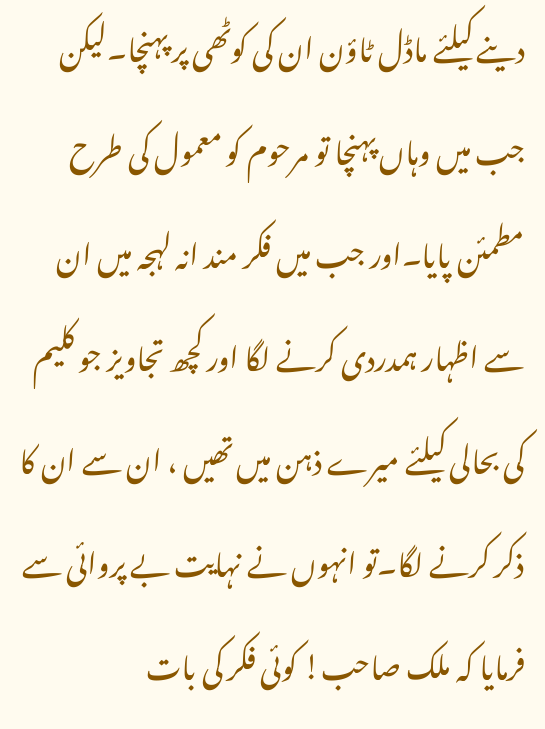دینے کیلئے ماڈل ٹاؤن ان کی کوٹھی پر پہنچا۔لیکن جب میں وہاں پہنچا تو مرحوم کو معمول کی طرح مطمئن پایا۔اور جب میں فکر مند انہ لہجہ میں ان سے اظہار ہمدردی کرنے لگا اور کچھ تجاویز جو کلیم کی بحالی کیلئے میرے ذہن میں تھیں ، ان سے ان کا ذکر کرنے لگا۔تو انہوں نے نہایت بے پروائی سے فرمایا کہ ملک صاحب! کوئی فکر کی بات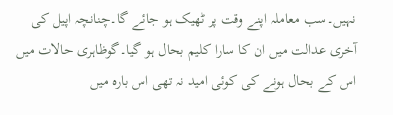نہیں۔سب معاملہ اپنے وقت پر ٹھیک ہو جائے گا۔چنانچہ اپیل کی آخری عدالت میں ان کا سارا کلیم بحال ہو گیا۔گوظاہری حالات میں اس کے بحال ہونے کی کوئی امید نہ تھی اس بارہ میں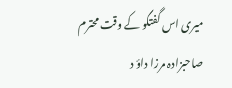میری اس گفتگو کے وقت محترم صاحبزادہ مرزا داؤ د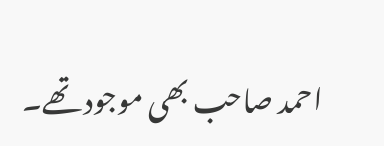احمد صاحب بھی موجود تھے۔